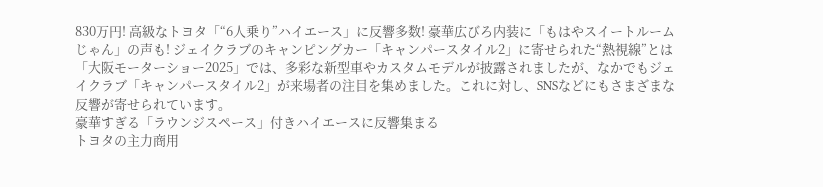830万円! 高級なトヨタ「“6人乗り”ハイエース」に反響多数! 豪華広びろ内装に「もはやスイートルームじゃん」の声も! ジェイクラブのキャンピングカー「キャンパースタイル2」に寄せられた“熱視線”とは
「大阪モーターショー2025」では、多彩な新型車やカスタムモデルが披露されましたが、なかでもジェイクラブ「キャンパースタイル2」が来場者の注目を集めました。これに対し、SNSなどにもさまざまな反響が寄せられています。
豪華すぎる「ラウンジスペース」付きハイエースに反響集まる
トヨタの主力商用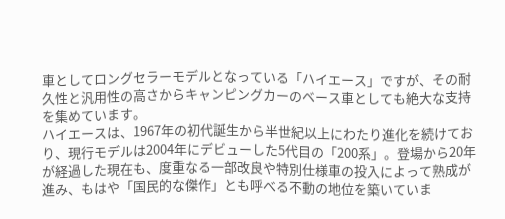車としてロングセラーモデルとなっている「ハイエース」ですが、その耐久性と汎用性の高さからキャンピングカーのベース車としても絶大な支持を集めています。
ハイエースは、1967年の初代誕生から半世紀以上にわたり進化を続けており、現行モデルは2004年にデビューした5代目の「200系」。登場から20年が経過した現在も、度重なる一部改良や特別仕様車の投入によって熟成が進み、もはや「国民的な傑作」とも呼べる不動の地位を築いていま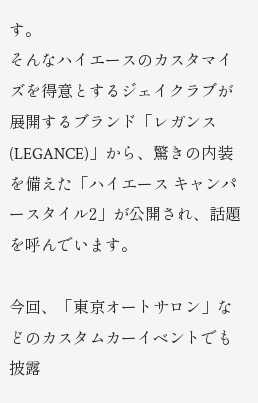す。
そんなハイエースのカスタマイズを得意とするジェイクラブが展開するブランド「レガンス(LEGANCE)」から、驚きの内装を備えた「ハイエース キャンパースタイル2」が公開され、話題を呼んでいます。

今回、「東京オートサロン」などのカスタムカーイベントでも披露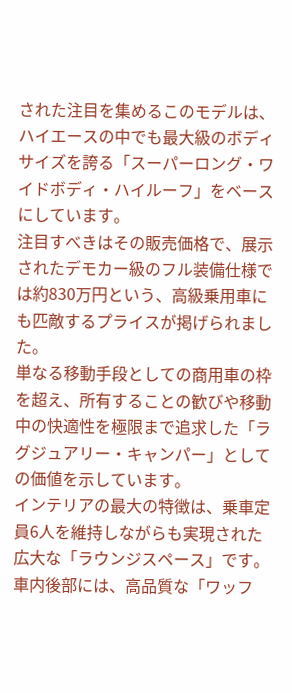された注目を集めるこのモデルは、ハイエースの中でも最大級のボディサイズを誇る「スーパーロング・ワイドボディ・ハイルーフ」をベースにしています。
注目すべきはその販売価格で、展示されたデモカー級のフル装備仕様では約830万円という、高級乗用車にも匹敵するプライスが掲げられました。
単なる移動手段としての商用車の枠を超え、所有することの歓びや移動中の快適性を極限まで追求した「ラグジュアリー・キャンパー」としての価値を示しています。
インテリアの最大の特徴は、乗車定員6人を維持しながらも実現された広大な「ラウンジスペース」です。
車内後部には、高品質な「ワッフ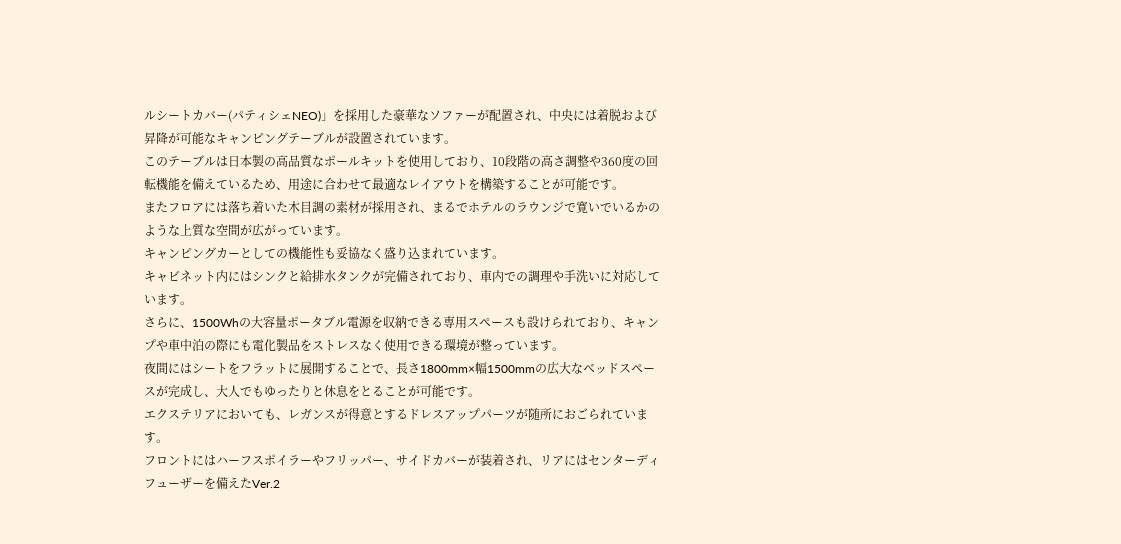ルシートカバー(パティシェNEO)」を採用した豪華なソファーが配置され、中央には着脱および昇降が可能なキャンピングテーブルが設置されています。
このテーブルは日本製の高品質なポールキットを使用しており、10段階の高さ調整や360度の回転機能を備えているため、用途に合わせて最適なレイアウトを構築することが可能です。
またフロアには落ち着いた木目調の素材が採用され、まるでホテルのラウンジで寛いでいるかのような上質な空間が広がっています。
キャンピングカーとしての機能性も妥協なく盛り込まれています。
キャビネット内にはシンクと給排水タンクが完備されており、車内での調理や手洗いに対応しています。
さらに、1500Whの大容量ポータブル電源を収納できる専用スペースも設けられており、キャンプや車中泊の際にも電化製品をストレスなく使用できる環境が整っています。
夜間にはシートをフラットに展開することで、長さ1800mm×幅1500mmの広大なベッドスペースが完成し、大人でもゆったりと休息をとることが可能です。
エクステリアにおいても、レガンスが得意とするドレスアップパーツが随所におごられています。
フロントにはハーフスポイラーやフリッパー、サイドカバーが装着され、リアにはセンターディフューザーを備えたVer.2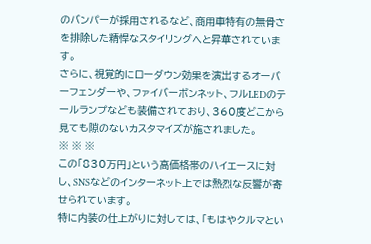のバンパーが採用されるなど、商用車特有の無骨さを排除した精悍なスタイリングへと昇華されています。
さらに、視覚的にローダウン効果を演出するオーバーフェンダーや、ファイバーボンネット、フルLEDのテールランプなども装備されており、360度どこから見ても隙のないカスタマイズが施されました。
※ ※ ※
この「830万円」という高価格帯のハイエースに対し、SNSなどのインターネット上では熱烈な反響が寄せられています。
特に内装の仕上がりに対しては、「もはやクルマとい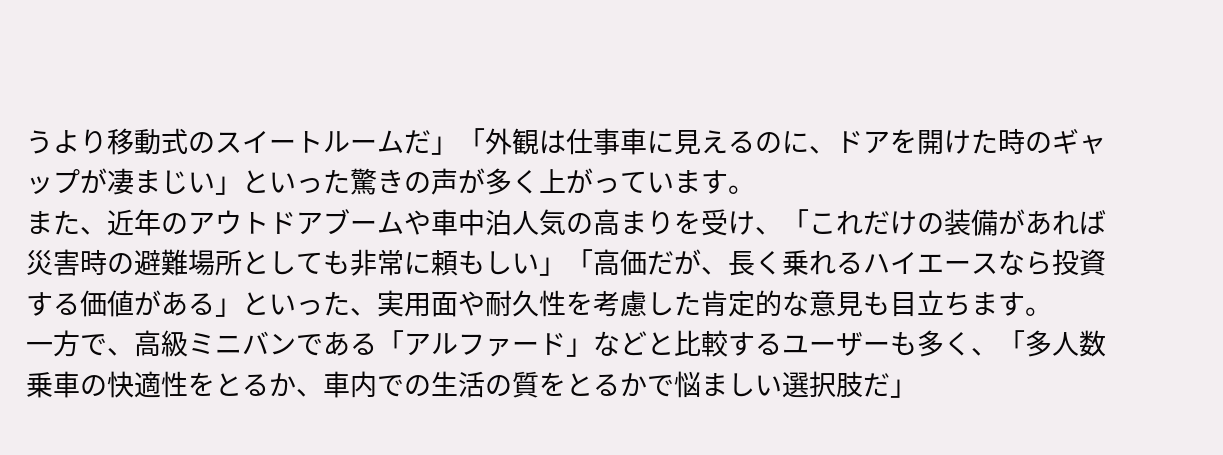うより移動式のスイートルームだ」「外観は仕事車に見えるのに、ドアを開けた時のギャップが凄まじい」といった驚きの声が多く上がっています。
また、近年のアウトドアブームや車中泊人気の高まりを受け、「これだけの装備があれば災害時の避難場所としても非常に頼もしい」「高価だが、長く乗れるハイエースなら投資する価値がある」といった、実用面や耐久性を考慮した肯定的な意見も目立ちます。
一方で、高級ミニバンである「アルファード」などと比較するユーザーも多く、「多人数乗車の快適性をとるか、車内での生活の質をとるかで悩ましい選択肢だ」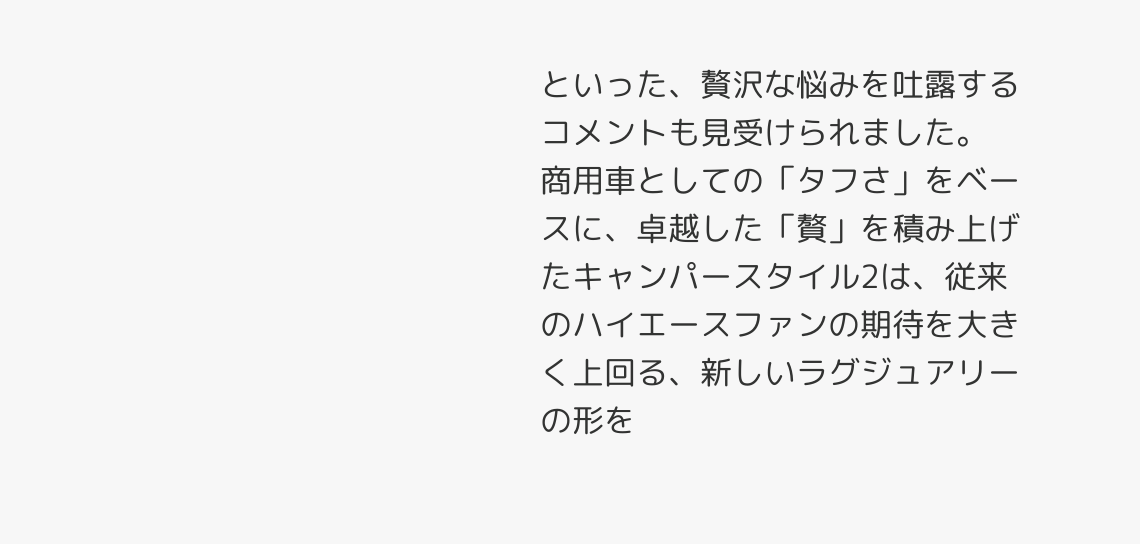といった、贅沢な悩みを吐露するコメントも見受けられました。
商用車としての「タフさ」をベースに、卓越した「贅」を積み上げたキャンパースタイル2は、従来のハイエースファンの期待を大きく上回る、新しいラグジュアリーの形を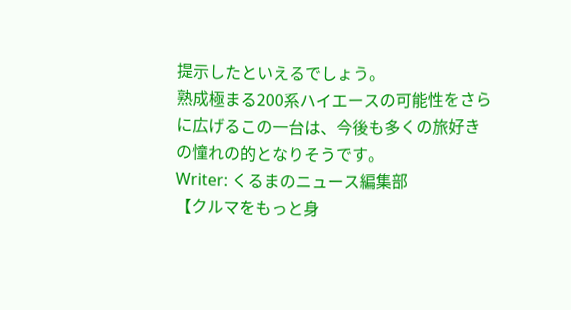提示したといえるでしょう。
熟成極まる200系ハイエースの可能性をさらに広げるこの一台は、今後も多くの旅好きの憧れの的となりそうです。
Writer: くるまのニュース編集部
【クルマをもっと身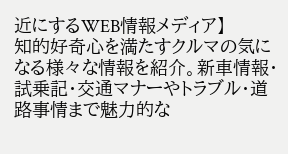近にするWEB情報メディア】
知的好奇心を満たすクルマの気になる様々な情報を紹介。新車情報・試乗記・交通マナーやトラブル・道路事情まで魅力的な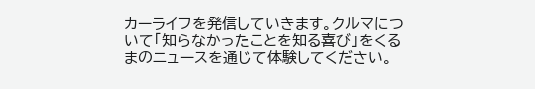カーライフを発信していきます。クルマについて「知らなかったことを知る喜び」をくるまのニュースを通じて体験してください。